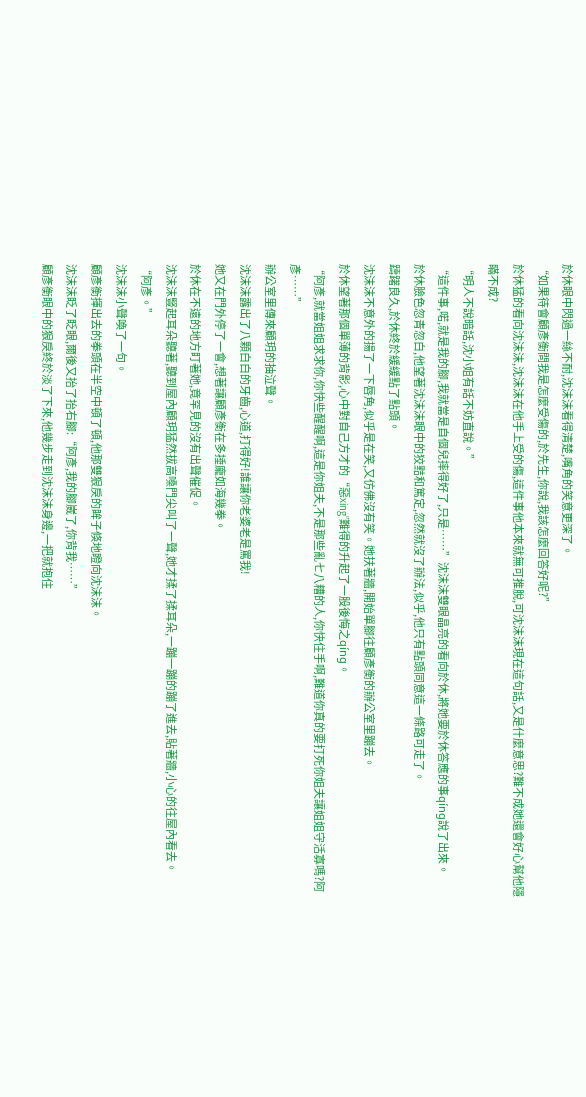於休眼中閃過一絲不耐,沈沫沫看得清楚,嘴角的笑意更深了。
“如果待會顧彥衡問我是怎麼受傷的,於先生,你說,我該怎麼回答好呢?”
於休猛的看向沈沫沫,沈沫沫在他手上受的傷,這件事他本來就無可推脫,可沈沫沫現在這句話,又是什麼意思?難不成她還會好心幫他隱瞞不成?
“明人不說暗話,沈小姐有話不妨直說。”
“這件事,喏,就是我的腳,我就當是自個兒摔得好了,只是……”沈沫沫雙眼晶亮的看向於休,將她要於休答應的事qíng說了出來。
於休臉色忽青忽白,他望著沈沫沫眼中的狡黠和篤定,忽然就沒了辦法,似乎,他只有點頭同意這一條路可走了。
躊躇良久,於休終於緩緩點了點頭。
沈沫沫不意外的揚了一下唇角,似乎是在笑,又仿佛沒有笑。她扶著牆,開始單腳往顧彥衡的辦公室里蹦去。
於休望著那個單薄的背影,心中對自己方才的“惡xing”難得的升起了一股後悔之qíng。
“阿彥,就當姐姐求求你,你快些醒醒啊,這是你姐夫,不是那些亂七八糟的人,你快住手啊,難道你真的要打死你姐夫讓姐姐守活寡嗎?阿彥……”
辦公室里傳來顧玥的抽泣聲。
沈沫沫露出了八顆白白的牙齒,心道,打得好!誰讓你老婆老是罵我!
她又在門外停了一會,想著讓顧彥衡在多捶龐如海幾拳。
於休在不遠的地方盯著她,竟罕見的沒有出聲催促。
沈沫沫豎起耳朵聽著,聽到屋內顧玥猛然拔高嗓門尖叫了一聲,她才揉了揉耳朵,一蹦一蹦的蹦了進去,貼著牆,小心的往屋內看去。
“阿彥。”
沈沫沫小聲喚了一句。
顧彥衡揮出去的拳頭在半空中頓了頓,他那雙狠戾的眸子倏地瞪向沈沫沫。
沈沫沫眨了眨眼,爾後又抬了抬右腳:“阿彥,我的腳崴了,你背我……”
顧彥衡眼中的狠戾終於淡了下來,他幾步走到沈沫沫身邊,一把就抱住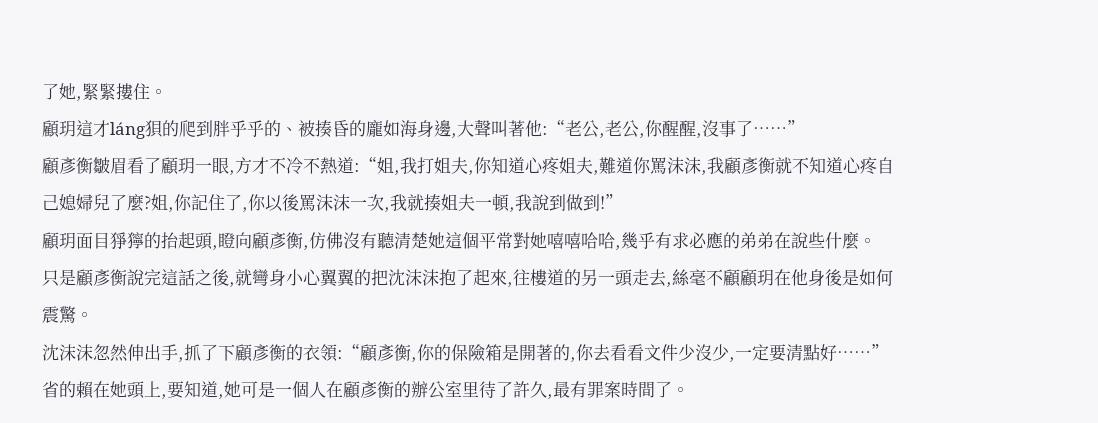了她,緊緊摟住。
顧玥這才láng狽的爬到胖乎乎的、被揍昏的龐如海身邊,大聲叫著他:“老公,老公,你醒醒,沒事了……”
顧彥衡皺眉看了顧玥一眼,方才不冷不熱道:“姐,我打姐夫,你知道心疼姐夫,難道你罵沫沫,我顧彥衡就不知道心疼自己媳婦兒了麼?姐,你記住了,你以後罵沫沫一次,我就揍姐夫一頓,我說到做到!”
顧玥面目猙獰的抬起頭,瞪向顧彥衡,仿佛沒有聽清楚她這個平常對她嘻嘻哈哈,幾乎有求必應的弟弟在說些什麼。
只是顧彥衡說完這話之後,就彎身小心翼翼的把沈沫沫抱了起來,往樓道的另一頭走去,絲毫不顧顧玥在他身後是如何震驚。
沈沫沫忽然伸出手,抓了下顧彥衡的衣領:“顧彥衡,你的保險箱是開著的,你去看看文件少沒少,一定要清點好……”省的賴在她頭上,要知道,她可是一個人在顧彥衡的辦公室里待了許久,最有罪案時間了。